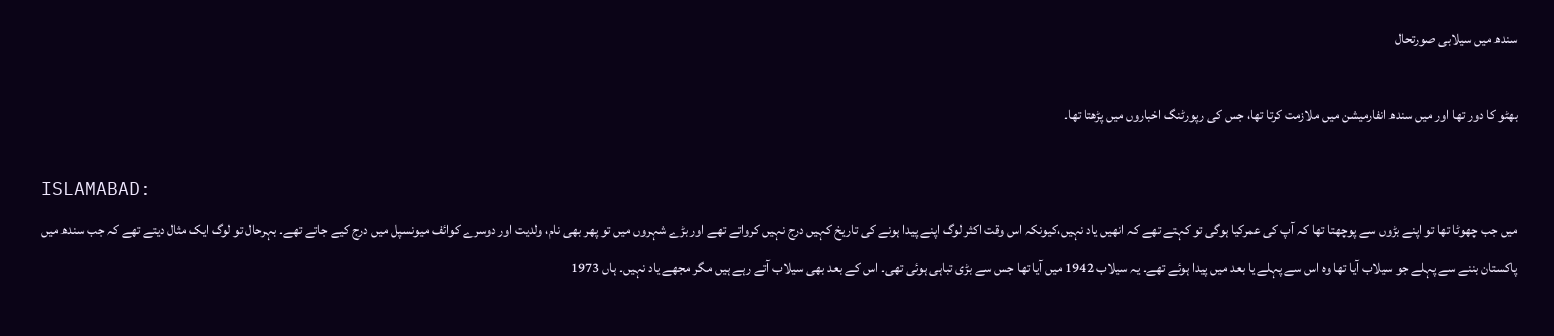سندھ میں سیلابی صورتحال

بھٹو کا دور تھا اور میں سندھ انفارمیشن میں ملازمت کرتا تھا، جس کی رپورٹنگ اخباروں میں پڑھتا تھا۔

ISLAMABAD:
میں جب چھوٹا تھا تو اپنے بڑوں سے پوچھتا تھا کہ آپ کی عمرکیا ہوگی تو کہتے تھے کہ انھیں یاد نہیں،کیونکہ اس وقت اکثر لوگ اپنے پیدا ہونے کی تاریخ کہیں درج نہیں کرواتے تھے اور بڑے شہروں میں تو پھر بھی نام، ولدیت اور دوسرے کوائف میونسپل میں درج کیے جاتے تھے۔ بہرحال تو لوگ ایک مثال دیتے تھے کہ جب سندھ میں پاکستان بننے سے پہلے جو سیلاب آیا تھا وہ اس سے پہلے یا بعد میں پیدا ہوئے تھے۔ یہ سیلاب 1942 میں آیا تھا جس سے بڑی تباہی ہوئی تھی۔ اس کے بعد بھی سیلاب آتے رہے ہیں مگر مجھے یاد نہیں۔ ہاں 1973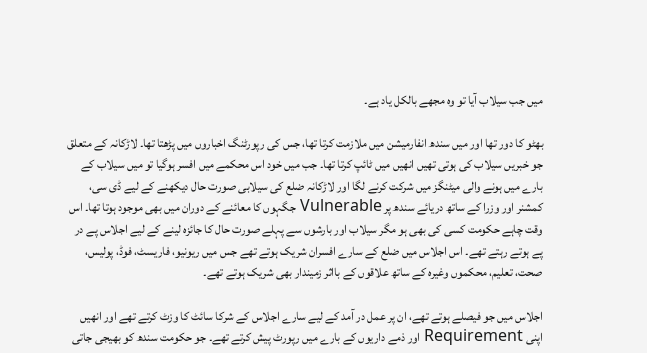میں جب سیلاب آیا تو وہ مجھے بالکل یاد ہے۔

بھٹو کا دور تھا اور میں سندھ انفارمیشن میں ملازمت کرتا تھا، جس کی رپورٹنگ اخباروں میں پڑھتا تھا۔ لاڑکانہ کے متعلق جو خبریں سیلاب کی ہوتی تھیں انھیں میں ٹائپ کرتا تھا۔ جب میں خود اس محکمے میں افسر ہوگیا تو میں سیلاب کے بارے میں ہونے والی میٹنگز میں شرکت کرنے لگا اور لاڑکانہ ضلع کی سیلابی صورت حال دیکھنے کے لیے ڈی سی، کمشنر اور وزرا کے ساتھ دریائے سندھ پر Vulnerable جگہوں کا معائنے کے دوران میں بھی موجود ہوتا تھا۔ اس وقت چاہے حکومت کسی کی بھی ہو مگر سیلاب اور بارشوں سے پہلے صورت حال کا جائزہ لینے کے لیے اجلاس پے در پے ہوتے رہتے تھے۔ اس اجلاس میں ضلع کے سارے افسران شریک ہوتے تھے جس میں ریونیو، فاریسٹ، فوڈ، پولیس، صحت، تعلیم، محکموں وغیرہ کے ساتھ علاقوں کے بااثر زمیندار بھی شریک ہوتے تھے۔

اجلاس میں جو فیصلے ہوتے تھے، ان پر عمل در آمد کے لیے سارے اجلاس کے شرکا سائٹ کا وزٹ کرتے تھے اور انھیں اپنی Requirement اور ذمے داریوں کے بارے میں رپورٹ پیش کرتے تھے۔ جو حکومت سندھ کو بھیجی جاتی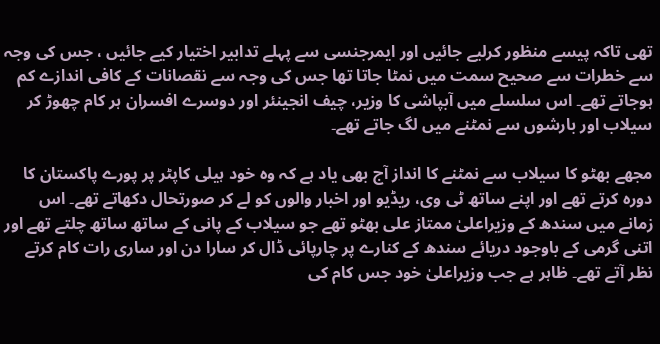تھی تاکہ پیسے منظور کرلیے جائیں اور ایمرجنسی سے پہلے تدابیر اختیار کیے جائیں ، جس کی وجہ سے خطرات سے صحیح سمت میں نمٹا جاتا تھا جس کی وجہ سے نقصانات کے کافی اندازے کم ہوجاتے تھے۔ اس سلسلے میں آبپاشی کا وزیر، چیف انجینئر اور دوسرے افسران ہر کام چھوڑ کر سیلاب اور بارشوں سے نمٹنے میں لگ جاتے تھے۔

مجھے بھٹو کا سیلاب سے نمٹنے کا انداز آج بھی یاد ہے کہ وہ خود ہیلی کاپٹر پر پورے پاکستان کا دورہ کرتے تھے اور اپنے ساتھ ٹی وی، ریڈیو اور اخبار والوں کو لے کر صورتحال دکھاتے تھے۔ اس زمانے میں سندھ کے وزیراعلیٰ ممتاز علی بھٹو تھے جو سیلاب کے پانی کے ساتھ ساتھ چلتے تھے اور اتنی گرمی کے باوجود دریائے سندھ کے کنارے پر چارپائی ڈال کر سارا دن اور ساری رات کام کرتے نظر آتے تھے۔ ظاہر ہے جب وزیراعلیٰ خود جس کام کی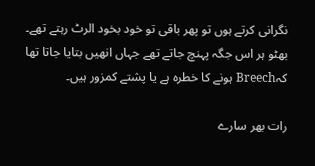نگرانی کرتے ہوں تو پھر باقی تو خود بخود الرٹ رہتے تھے۔ بھٹو ہر اس جگہ پہنچ جاتے تھے جہاں انھیں بتایا جاتا تھا کہBreech ہونے کا خطرہ ہے یا پشتے کمزور ہیں۔

رات بھر سارے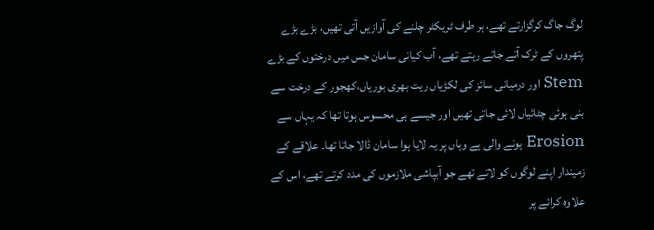لوگ جاگ کرگزارتے تھے، ہر طرف ٹریکٹر چلنے کی آوازیں آتی تھیں، بڑے بڑے پتھروں کے ٹرک آتے جاتے رہتے تھے، آب کیانی سامان جس میں درختوں کے بڑے Stem اور درمیانی سائز کی لکڑیاں ریت بھری بوریاں،کھجور کے درخت سے بنی ہوئی چٹائیاں لائی جاتی تھیں اور جیسے ہی محسوس ہوتا تھا کہ یہاں سے Erosion ہونے والی ہے وہاں پر یہ لایا ہوا سامان ڈالا جاتا تھا۔ علاقے کے زمیندار اپنے لوگوں کو لاتے تھے جو آبپاشی ملازموں کی مدد کرتے تھے، اس کے علاوہ کرائے پر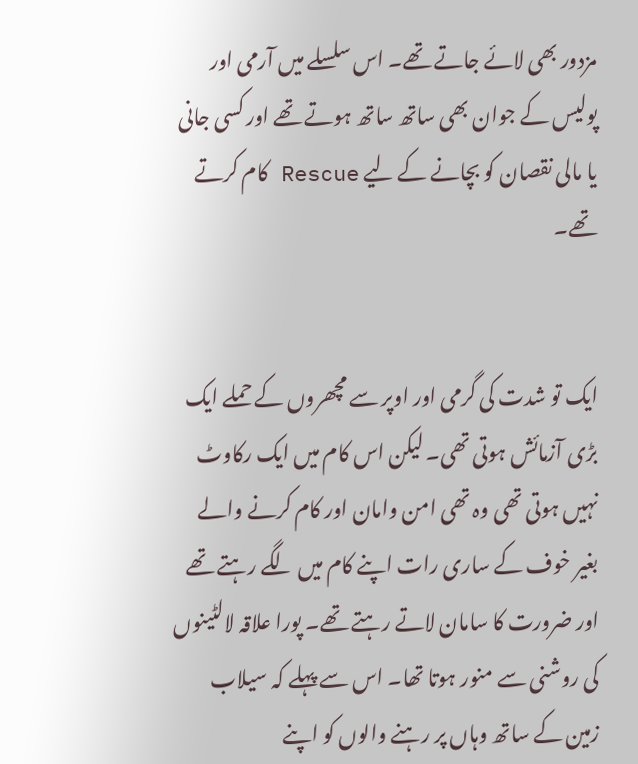مزدور بھی لائے جاتے تھے۔ اس سلسلے میں آرمی اور پولیس کے جوان بھی ساتھ ساتھ ہوتے تھے اور کسی جانی یا مالی نقصان کو بچانے کے لیے Rescue کام کرتے تھے۔


ایک تو شدت کی گرمی اور اوپر سے مچھروں کے حملے ایک بڑی آزمائش ہوتی تھی۔ لیکن اس کام میں ایک رکاوٹ نہیں ہوتی تھی وہ تھی امن وامان اور کام کرنے والے بغیر خوف کے ساری رات اپنے کام میں لگے رہتے تھے اور ضرورت کا سامان لاتے رہتے تھے۔ پورا علاقہ لالٹینوں کی روشنی سے منور ہوتا تھا۔ اس سے پہلے کہ سیلاب زمین کے ساتھ وہاں پر رہنے والوں کو اپنے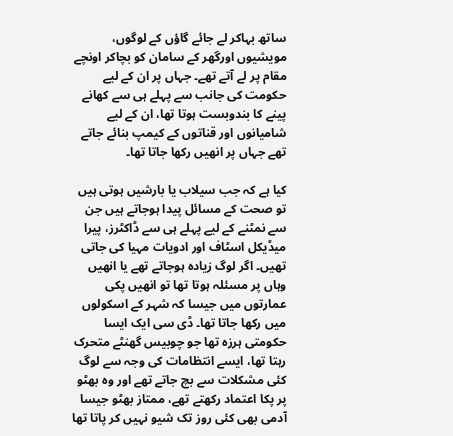ساتھ بہاکر لے جائے گاؤں کے لوگوں، مویشیوں اورگھر کے سامان کو بچاکر اونچے مقام پر لے آتے تھے۔ جہاں پر ان کے لیے حکومت کی جانب سے پہلے ہی سے کھانے پینے کا بندوبست ہوتا تھا، ان کے لیے شامیانوں اور قناتوں کے کیمپ بنائے جاتے تھے جہاں پر انھیں رکھا جاتا تھا۔

کیا ہے کہ جب سیلاب یا بارشیں ہوتی ہیں تو صحت کے مسائل پیدا ہوجاتے ہیں جن سے نمٹنے کے لیے پہلے ہی سے ڈاکٹرز، پیرا میڈیکل اسٹاف اور ادویات مہیا کی جاتی تھیں۔ اگر لوگ زیادہ ہوجاتے تھے یا انھیں وہاں پر مسئلہ ہوتا تھا تو انھیں پکی عمارتوں میں جیسا کہ شہر کے اسکولوں میں رکھا جاتا تھا۔ ڈی سی ایک ایسا حکومتی ہرزہ تھا جو چوبیس گھنٹے متحرک رہتا تھا، ایسے انتظامات کی وجہ سے لوگ کئی مشکلات سے بچ جاتے تھے اور وہ بھٹو پر پکا اعتماد رکھتے تھے، ممتاز بھٹو جیسا آدمی بھی کئی روز تک شیو نہیں کر پاتا تھا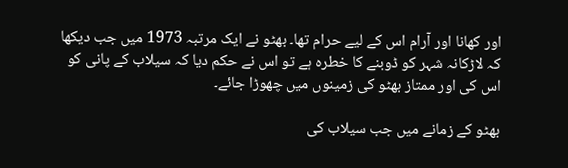اور کھانا اور آرام اس کے لیے حرام تھا۔ بھٹو نے ایک مرتبہ 1973 میں جب دیکھا کہ لاڑکانہ شہر کو ڈوبنے کا خطرہ ہے تو اس نے حکم دیا کہ سیلاب کے پانی کو اس کی اور ممتاز بھٹو کی زمینوں میں چھوڑا جائے۔

بھٹو کے زمانے میں جب سیلاب کی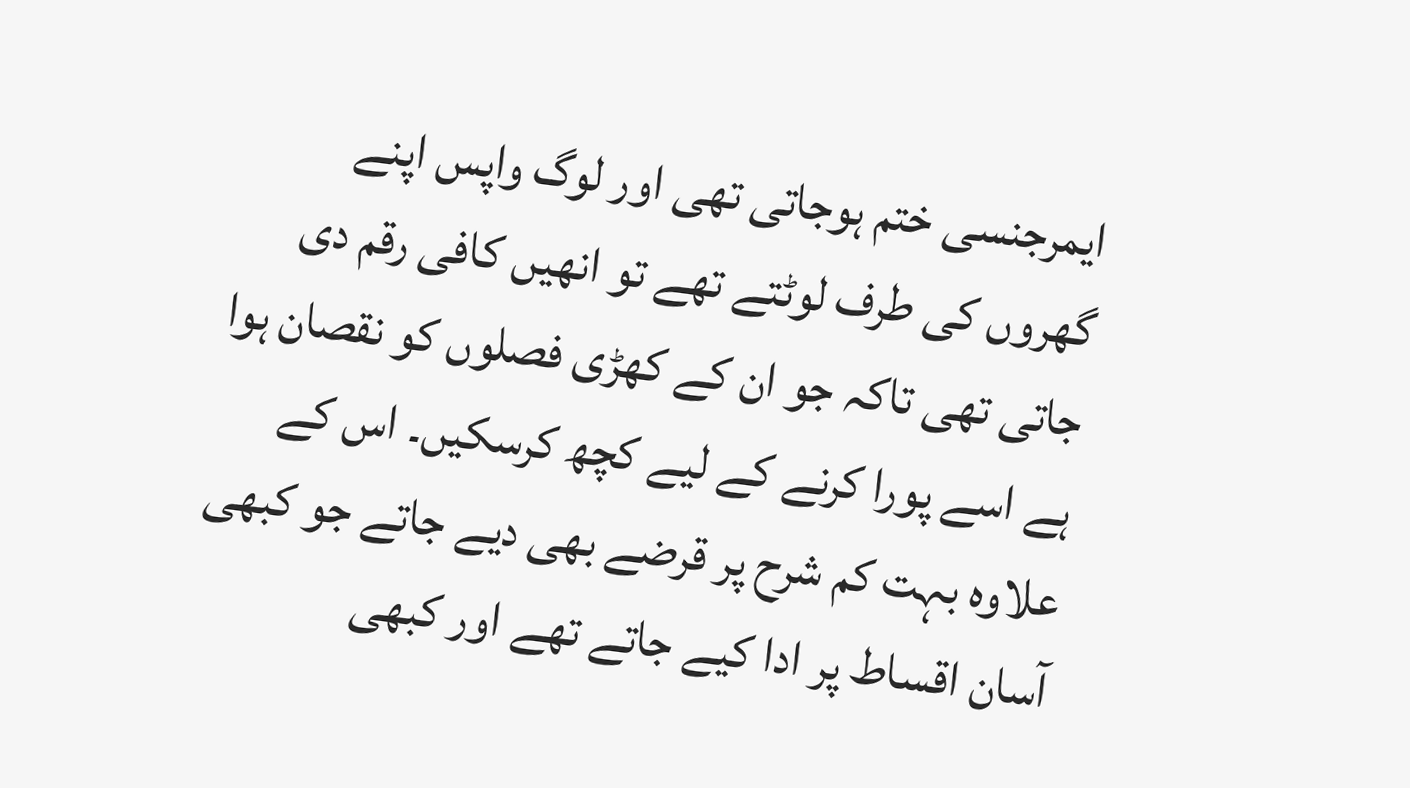ایمرجنسی ختم ہوجاتی تھی اور لوگ واپس اپنے گھروں کی طرف لوٹتے تھے تو انھیں کافی رقم دی جاتی تھی تاکہ جو ان کے کھڑی فصلوں کو نقصان ہوا ہے اسے پورا کرنے کے لیے کچھ کرسکیں۔ اس کے علاوہ بہت کم شرح پر قرضے بھی دیے جاتے جو کبھی آسان اقساط پر ادا کیے جاتے تھے اور کبھی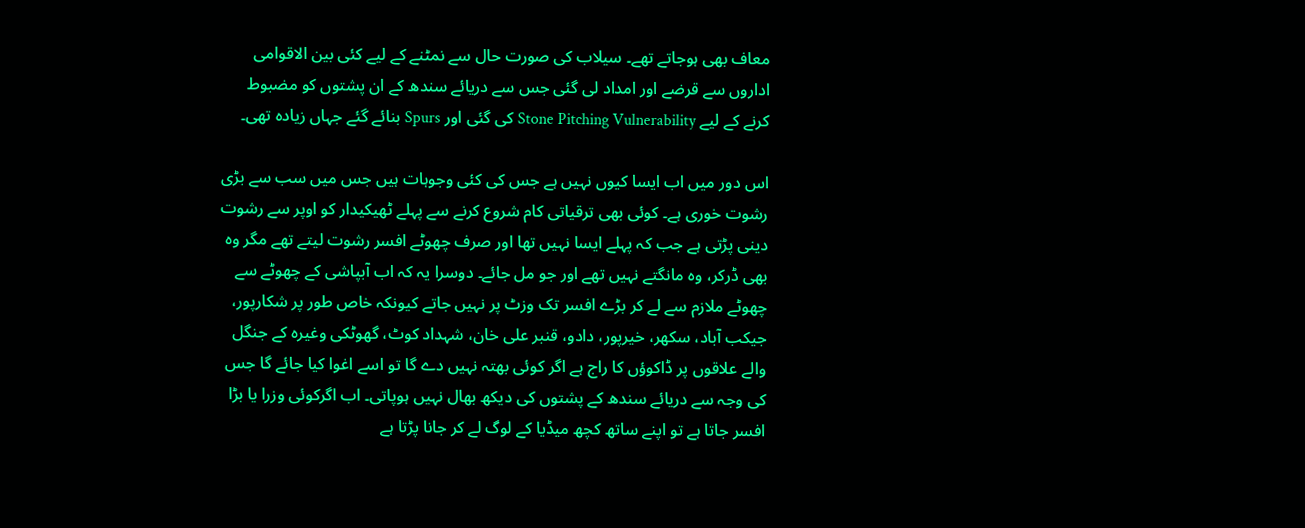معاف بھی ہوجاتے تھے۔ سیلاب کی صورت حال سے نمٹنے کے لیے کئی بین الاقوامی اداروں سے قرضے اور امداد لی گئی جس سے دریائے سندھ کے ان پشتوں کو مضبوط کرنے کے لیے Stone Pitching Vulnerability کی گئی اور Spurs بنائے گئے جہاں زیادہ تھی۔

اس دور میں اب ایسا کیوں نہیں ہے جس کی کئی وجوہات ہیں جس میں سب سے بڑی رشوت خوری ہے۔ کوئی بھی ترقیاتی کام شروع کرنے سے پہلے ٹھیکیدار کو اوپر سے رشوت دینی پڑتی ہے جب کہ پہلے ایسا نہیں تھا اور صرف چھوٹے افسر رشوت لیتے تھے مگر وہ بھی ڈرکر، وہ مانگتے نہیں تھے اور جو مل جائے۔ دوسرا یہ کہ اب آبپاشی کے چھوٹے سے چھوٹے ملازم سے لے کر بڑے افسر تک وزٹ پر نہیں جاتے کیونکہ خاص طور پر شکارپور، جیکب آباد، سکھر، خیرپور، دادو، قنبر علی خان، شہداد کوٹ، گھوٹکی وغیرہ کے جنگل والے علاقوں پر ڈاکوؤں کا راج ہے اگر کوئی بھتہ نہیں دے گا تو اسے اغوا کیا جائے گا جس کی وجہ سے دریائے سندھ کے پشتوں کی دیکھ بھال نہیں ہوپاتی۔ اب اگرکوئی وزرا یا بڑا افسر جاتا ہے تو اپنے ساتھ کچھ میڈیا کے لوگ لے کر جانا پڑتا ہے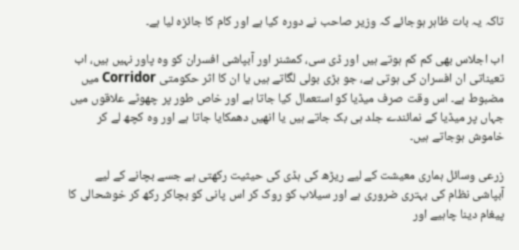تاکہ یہ بات ظاہر ہوجائے کہ وزیر صاحب نے دورہ کیا ہے اور کام کا جائزہ لیا ہے۔

اب اجلاس بھی کم کم ہوتے ہیں اور ڈی سی، کمشنر اور آبپاشی افسران کو وہ پاور نہیں ہیں، اب تعیناتی ان افسران کی ہوتی ہے، جو بڑی بولی لگاتے ہیں یا ان کا اثر حکومتی Corridor میں مضبوط ہے۔ اس وقت صرف میڈیا کو استعمال کیا جاتا ہے اور خاص طور پر چھوٹے علاقوں میں جہاں پر میڈیا کے نمائندے جلد ہی بک جاتے ہیں یا انھیں دھمکایا جاتا ہے اور وہ کچھ لے کر خاموش ہوجاتے ہیں۔

زرعی وسائل ہماری معیشت کے لیے ریڑھ کی ہڈی کی حیثیت رکھتی ہے جسے بچانے کے لیے آبپاشی نظام کی بہتری ضروری ہے اور سیلاب کو روک کر اس پانی کو بچاکر رکھ کر خوشحالی کا پیغام دینا چاہیے اور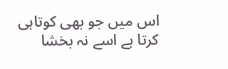اس میں جو بھی کوتاہی کرتا ہے اسے نہ بخشا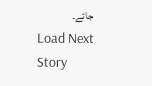جائے۔
Load Next Story